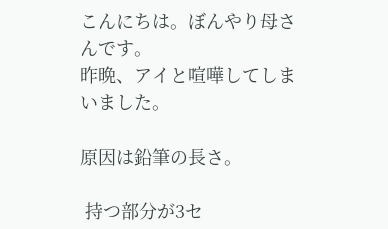こんにちは。ぼんやり母さんです。
昨晩、アイと喧嘩してしまいました。

原因は鉛筆の長さ。

 持つ部分が3セ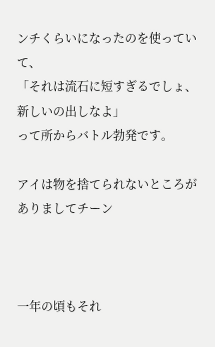ンチくらいになったのを使っていて、
「それは流石に短すぎるでしょ、新しいの出しなよ」
って所からバトル勃発です。

アイは物を捨てられないところがありましてチーン



一年の頃もそれ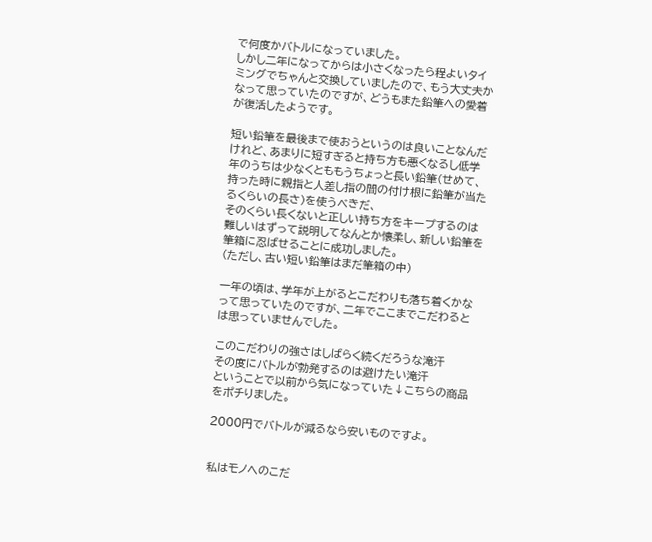で何度かバトルになっていました。
しかし二年になってからは小さくなったら程よいタイミングでちゃんと交換していましたので、もう大丈夫かなって思っていたのですが、どうもまた鉛筆への愛着が復活したようです。

短い鉛筆を最後まで使おうというのは良いことなんだけれど、あまりに短すぎると持ち方も悪くなるし低学年のうちは少なくとももうちょっと長い鉛筆(せめて、持った時に親指と人差し指の間の付け根に鉛筆が当たるくらいの長さ)を使うべきだ、
そのくらい長くないと正しい持ち方をキープするのは難しいはずって説明してなんとか懐柔し、新しい鉛筆を筆箱に忍ばせることに成功しました。
(ただし、古い短い鉛筆はまだ筆箱の中)

一年の頃は、学年が上がるとこだわりも落ち着くかなって思っていたのですが、二年でここまでこだわるとは思っていませんでした。

このこだわりの強さはしばらく続くだろうな滝汗
その度にバトルが勃発するのは避けたい滝汗
ということで以前から気になっていた↓こちらの商品をポチりました。

2000円でバトルが減るなら安いものですよ。


私はモノへのこだ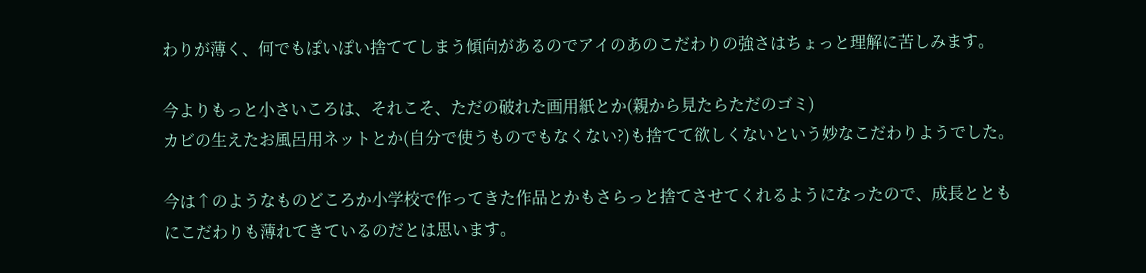わりが薄く、何でもぽいぽい捨ててしまう傾向があるのでアイのあのこだわりの強さはちょっと理解に苦しみます。

今よりもっと小さいころは、それこそ、ただの破れた画用紙とか(親から見たらただのゴミ)
カビの生えたお風呂用ネットとか(自分で使うものでもなくない?)も捨てて欲しくないという妙なこだわりようでした。

今は↑のようなものどころか小学校で作ってきた作品とかもさらっと捨てさせてくれるようになったので、成長とともにこだわりも薄れてきているのだとは思います。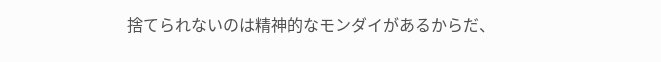捨てられないのは精神的なモンダイがあるからだ、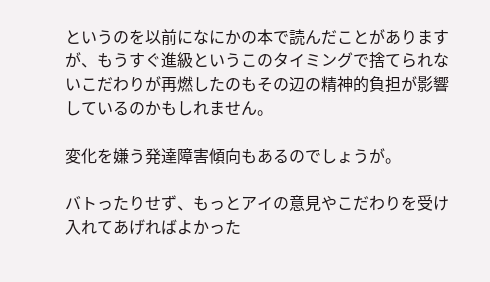というのを以前になにかの本で読んだことがありますが、もうすぐ進級というこのタイミングで捨てられないこだわりが再燃したのもその辺の精神的負担が影響しているのかもしれません。

変化を嫌う発達障害傾向もあるのでしょうが。

バトったりせず、もっとアイの意見やこだわりを受け入れてあげればよかった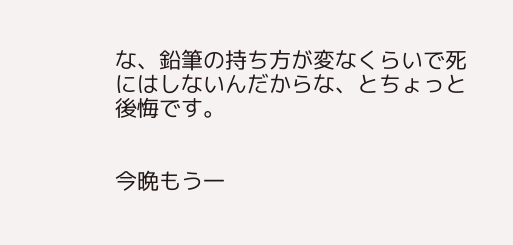な、鉛筆の持ち方が変なくらいで死にはしないんだからな、とちょっと後悔です。


今晩もう一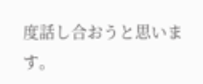度話し合おうと思います。